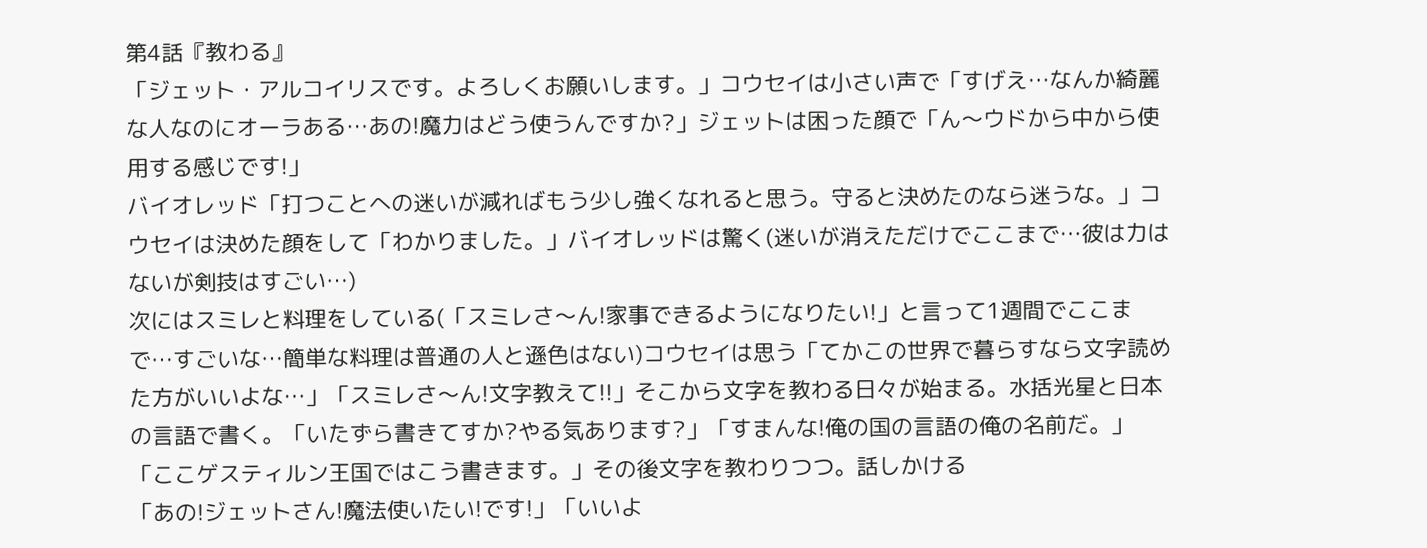第4話『教わる』
「ジェット・アルコイリスです。よろしくお願いします。」コウセイは小さい声で「すげえ…なんか綺麗な人なのにオーラある…あの!魔力はどう使うんですか?」ジェットは困った顔で「ん〜ウドから中から使用する感じです!」
バイオレッド「打つことへの迷いが減ればもう少し強くなれると思う。守ると決めたのなら迷うな。」コウセイは決めた顔をして「わかりました。」バイオレッドは驚く(迷いが消えただけでここまで…彼は力はないが剣技はすごい…)
次にはスミレと料理をしている(「スミレさ〜ん!家事できるようになりたい!」と言って1週間でここまで…すごいな…簡単な料理は普通の人と遜色はない)コウセイは思う「てかこの世界で暮らすなら文字読めた方がいいよな…」「スミレさ〜ん!文字教えて!!」そこから文字を教わる日々が始まる。水括光星と日本の言語で書く。「いたずら書きてすか?やる気あります?」「すまんな!俺の国の言語の俺の名前だ。」「ここゲスティルン王国ではこう書きます。」その後文字を教わりつつ。話しかける
「あの!ジェットさん!魔法使いたい!です!」「いいよ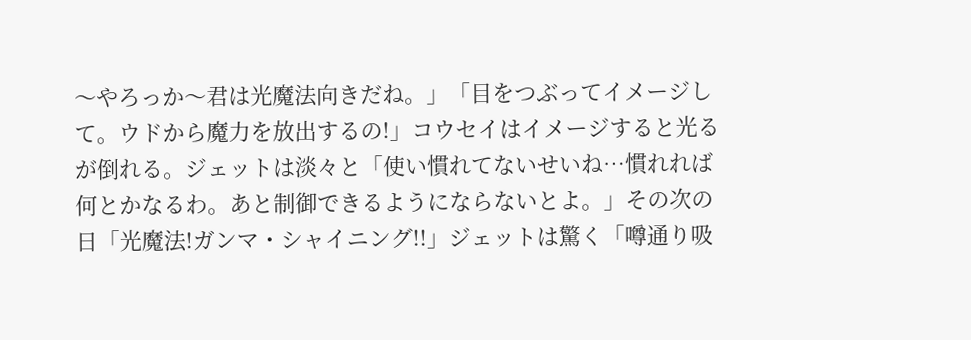〜やろっか〜君は光魔法向きだね。」「目をつぶってイメージして。ウドから魔力を放出するの!」コウセイはイメージすると光るが倒れる。ジェットは淡々と「使い慣れてないせいね…慣れれば何とかなるわ。あと制御できるようにならないとよ。」その次の日「光魔法!ガンマ・シャイニング!!」ジェットは驚く「噂通り吸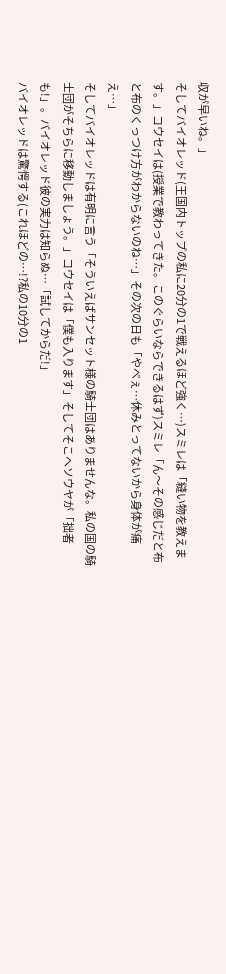収が早いね。」
そしてバイオレッド(王国内トップの私に20分の1で戦えるほど強く…)スミレは「縫い物を教えます。」コウセイは(授業で教わってきた。このぐらいならできるはず)スミレ「ん〜その感じだと布と布のくっつけ方がわからないのね…」その次の日も「やべぇ…休みとってないから身体が痛え…」
そしてバイオレッドは有明に言う「そういえばサンセット様の騎士団はありませんな。私の国の騎士団がそちらに移動しましょう。」コウセイは「僕も入ります」そしてそこへソウヤが「拙者も!」。バイオレッド彼の実力は知らぬ…「試してからだ!」
バイオレッドは驚愕する(これほどの…!?私の10分の1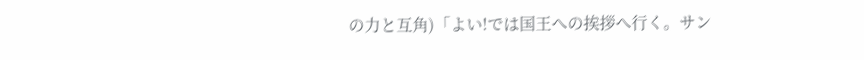の力と互角)「よい!では国王への挨拶へ行く。サン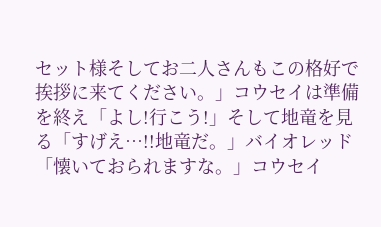セット様そしてお二人さんもこの格好で挨拶に来てください。」コウセイは準備を終え「よし!行こう!」そして地竜を見る「すげえ…!!地竜だ。」バイオレッド「懐いておられますな。」コウセイ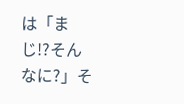は「まじ!?そんなに?」そ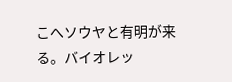こへソウヤと有明が来る。バイオレッ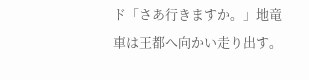ド「さあ行きますか。」地竜車は王都へ向かい走り出す。